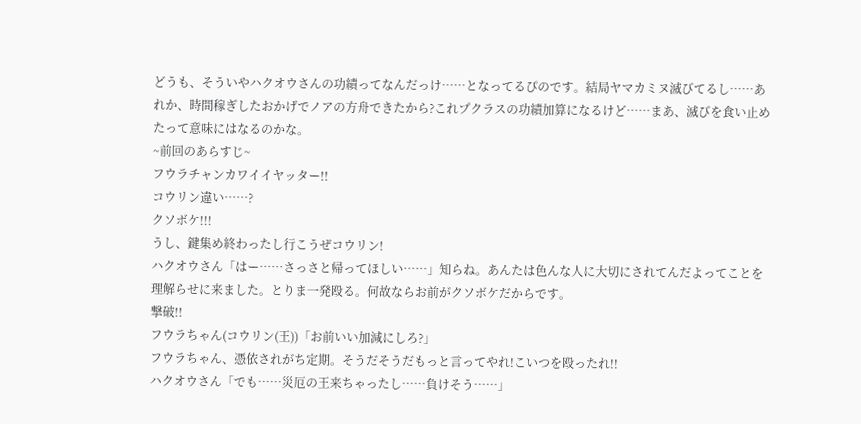どうも、そういやハクオウさんの功績ってなんだっけ……となってるぴのです。結局ヤマカミヌ滅びてるし……あれか、時間稼ぎしたおかげでノアの方舟できたから?これプクラスの功績加算になるけど……まあ、滅びを食い止めたって意味にはなるのかな。
~前回のあらすじ~
フウラチャンカワイイヤッター!!
コウリン違い……?
クソボケ!!!
うし、鍵集め終わったし行こうぜコウリン!
ハクオウさん「はー……さっさと帰ってほしい……」知らね。あんたは色んな人に大切にされてんだよってことを理解らせに来ました。とりま一発殴る。何故ならお前がクソボケだからです。
撃破!!
フウラちゃん(コウリン(王))「お前いい加減にしろ?」
フウラちゃん、憑依されがち定期。そうだそうだもっと言ってやれ!こいつを殴ったれ!!
ハクオウさん「でも……災厄の王来ちゃったし……負けそう……」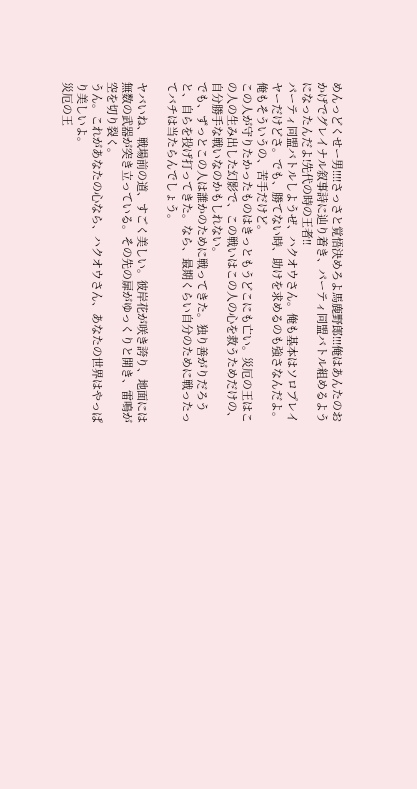めんっどくせー男!!!!さっさと覚悟決めろよ馬鹿野郎!!!俺はあんたのおかげでグレイナル叙事詩に辿り着き、パーティ同盟バトル組めるようになったんだよ!先代の時の王者!!
パーティ同盟バトルしようぜ、ハクオウさん。俺も基本はソロプレイヤーだけどさ。でも、勝てない時、助けを求めるのも強さなんだよ。俺もそういうの、苦手だけど。
この人が守りたかったものはきっともうどこにも亡い。災厄の王はこの人の生み出した幻影で、この戦いはこの人の心を救うためだけの、自分勝手な戦いなのかもしれない。
でも、ずっとこの人は誰かのために戦ってきた。独り善がりだろうと、自らを投げ打ってきた。なら、最期くらい自分のために戦ったってバチは当たらんでしょう。

ヤバいね、戦場前の道、すごく美しい。彼岸花が咲き誇り、地面には無数の武器が突き立っている。その先の扉がゆっくりと開き、雷鳴が空を切り裂く。
うん。これがあなたの心なら、ハクオウさん、あなたの世界はやっぱり美しいよ。
災厄の王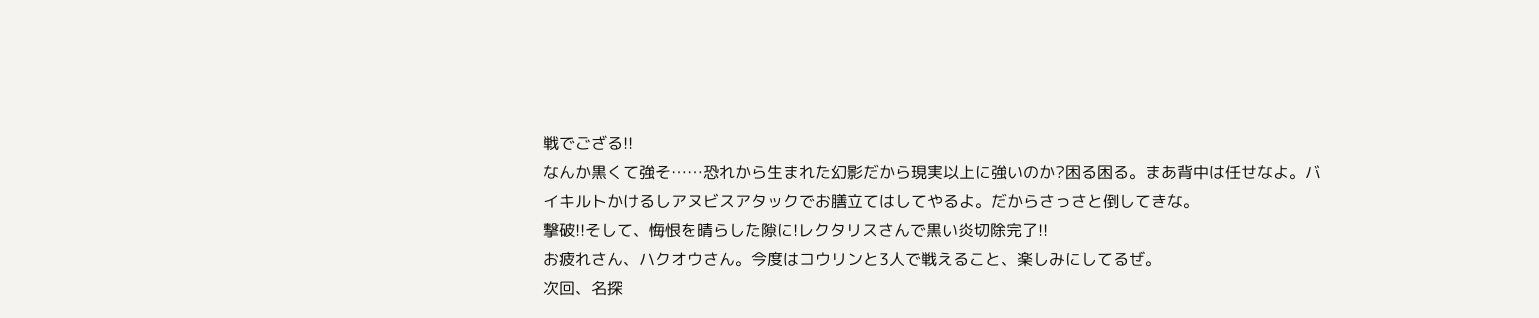戦でござる!!
なんか黒くて強そ……恐れから生まれた幻影だから現実以上に強いのか?困る困る。まあ背中は任せなよ。バイキルトかけるしアヌビスアタックでお膳立てはしてやるよ。だからさっさと倒してきな。
撃破!!そして、悔恨を晴らした隙に!レクタリスさんで黒い炎切除完了!!
お疲れさん、ハクオウさん。今度はコウリンと3人で戦えること、楽しみにしてるぜ。
次回、名探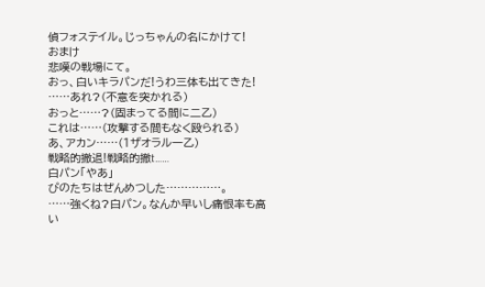偵フォステイル。じっちゃんの名にかけて!
おまけ
悲嘆の戦場にて。
おっ、白いキラパンだ!うわ三体も出てきた!
……あれ?(不意を突かれる)
おっと……?(固まってる間に二乙)
これは……(攻撃する間もなく殴られる)
あ、アカン……(1ザオラル一乙)
戦略的撤退!戦略的撤t……
白パン「やあ」
ぴのたちはぜんめつした……………。
……強くね?白パン。なんか早いし痛恨率も高い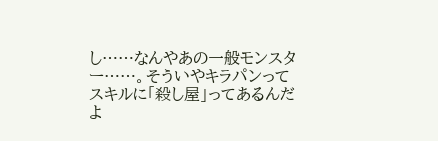し……なんやあの一般モンスター……。そういやキラパンってスキルに「殺し屋」ってあるんだよ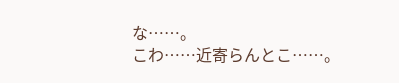な……。
こわ……近寄らんとこ……。